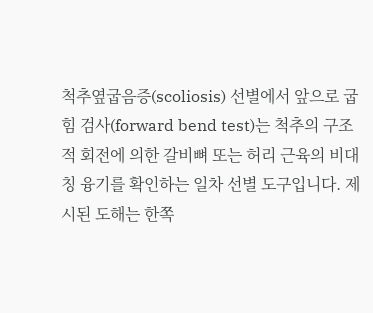척추옆굽음증(scoliosis) 선별에서 앞으로 굽힘 검사(forward bend test)는 척추의 구조적 회전에 의한 갈비뼈 또는 허리 근육의 비대칭 융기를 확인하는 일차 선별 도구입니다. 제시된 도해는 한쪽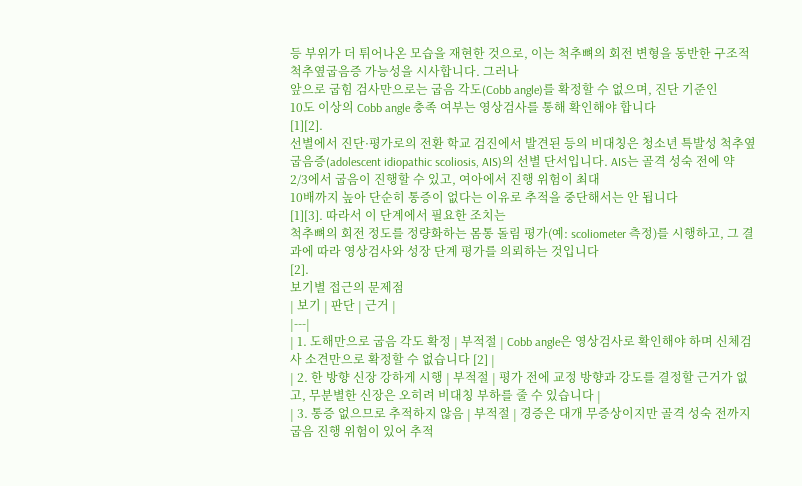등 부위가 더 튀어나온 모습을 재현한 것으로, 이는 척추뼈의 회전 변형을 동반한 구조적 척추옆굽음증 가능성을 시사합니다. 그러나
앞으로 굽힘 검사만으로는 굽음 각도(Cobb angle)를 확정할 수 없으며, 진단 기준인
10도 이상의 Cobb angle 충족 여부는 영상검사를 통해 확인해야 합니다
[1][2].
선별에서 진단·평가로의 전환 학교 검진에서 발견된 등의 비대칭은 청소년 특발성 척추옆굽음증(adolescent idiopathic scoliosis, AIS)의 선별 단서입니다. AIS는 골격 성숙 전에 약
2/3에서 굽음이 진행할 수 있고, 여아에서 진행 위험이 최대
10배까지 높아 단순히 통증이 없다는 이유로 추적을 중단해서는 안 됩니다
[1][3]. 따라서 이 단계에서 필요한 조치는
척추뼈의 회전 정도를 정량화하는 몸통 돌림 평가(예: scoliometer 측정)를 시행하고, 그 결과에 따라 영상검사와 성장 단계 평가를 의뢰하는 것입니다
[2].
보기별 접근의 문제점
| 보기 | 판단 | 근거 |
|---|
| 1. 도해만으로 굽음 각도 확정 | 부적절 | Cobb angle은 영상검사로 확인해야 하며 신체검사 소견만으로 확정할 수 없습니다 [2] |
| 2. 한 방향 신장 강하게 시행 | 부적절 | 평가 전에 교정 방향과 강도를 결정할 근거가 없고, 무분별한 신장은 오히려 비대칭 부하를 줄 수 있습니다 |
| 3. 통증 없으므로 추적하지 않음 | 부적절 | 경증은 대개 무증상이지만 골격 성숙 전까지 굽음 진행 위험이 있어 추적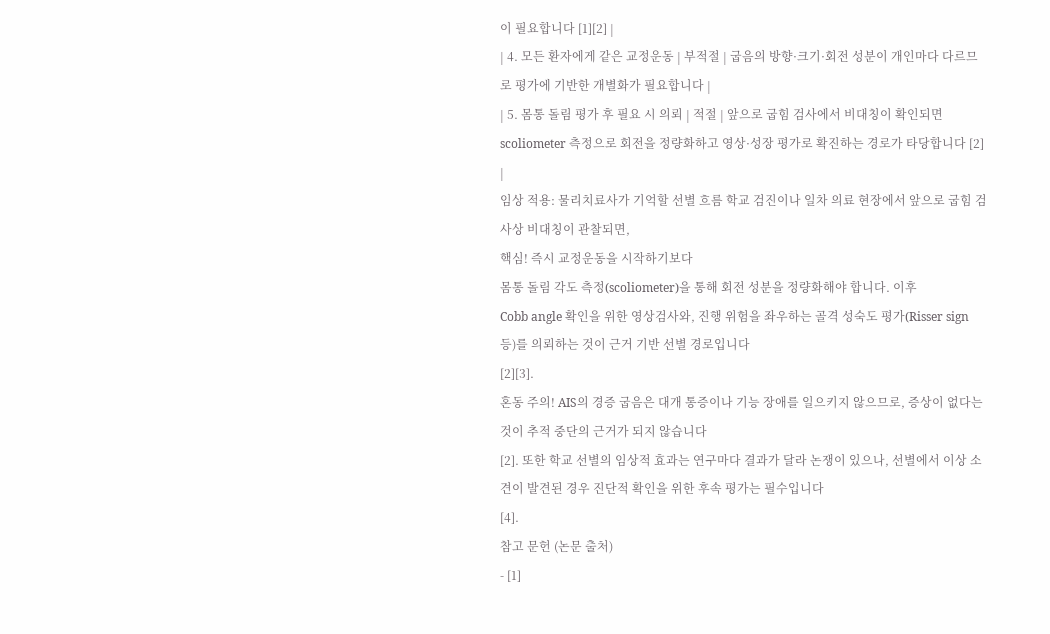이 필요합니다 [1][2] |
| 4. 모든 환자에게 같은 교정운동 | 부적절 | 굽음의 방향·크기·회전 성분이 개인마다 다르므로 평가에 기반한 개별화가 필요합니다 |
| 5. 몸통 돌림 평가 후 필요 시 의뢰 | 적절 | 앞으로 굽힘 검사에서 비대칭이 확인되면 scoliometer 측정으로 회전을 정량화하고 영상·성장 평가로 확진하는 경로가 타당합니다 [2] |
임상 적용: 물리치료사가 기억할 선별 흐름 학교 검진이나 일차 의료 현장에서 앞으로 굽힘 검사상 비대칭이 관찰되면,
핵심! 즉시 교정운동을 시작하기보다
몸통 돌림 각도 측정(scoliometer)을 통해 회전 성분을 정량화해야 합니다. 이후
Cobb angle 확인을 위한 영상검사와, 진행 위험을 좌우하는 골격 성숙도 평가(Risser sign 등)를 의뢰하는 것이 근거 기반 선별 경로입니다
[2][3].
혼동 주의! AIS의 경증 굽음은 대개 통증이나 기능 장애를 일으키지 않으므로, 증상이 없다는 것이 추적 중단의 근거가 되지 않습니다
[2]. 또한 학교 선별의 임상적 효과는 연구마다 결과가 달라 논쟁이 있으나, 선별에서 이상 소견이 발견된 경우 진단적 확인을 위한 후속 평가는 필수입니다
[4].
참고 문헌 (논문 출처)
- [1]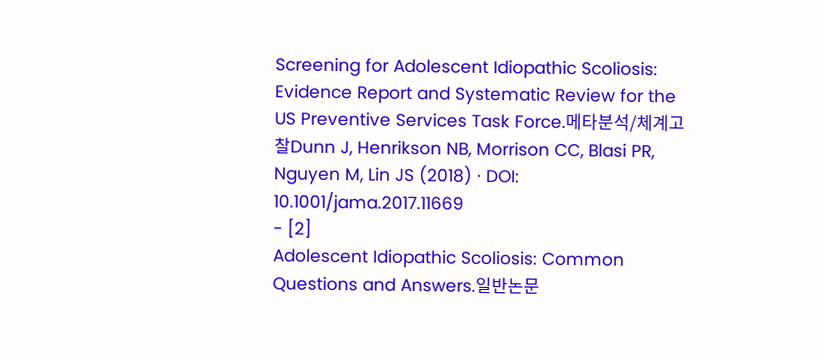Screening for Adolescent Idiopathic Scoliosis: Evidence Report and Systematic Review for the US Preventive Services Task Force.메타분석/체계고찰Dunn J, Henrikson NB, Morrison CC, Blasi PR, Nguyen M, Lin JS (2018) · DOI: 10.1001/jama.2017.11669
- [2]
Adolescent Idiopathic Scoliosis: Common Questions and Answers.일반논문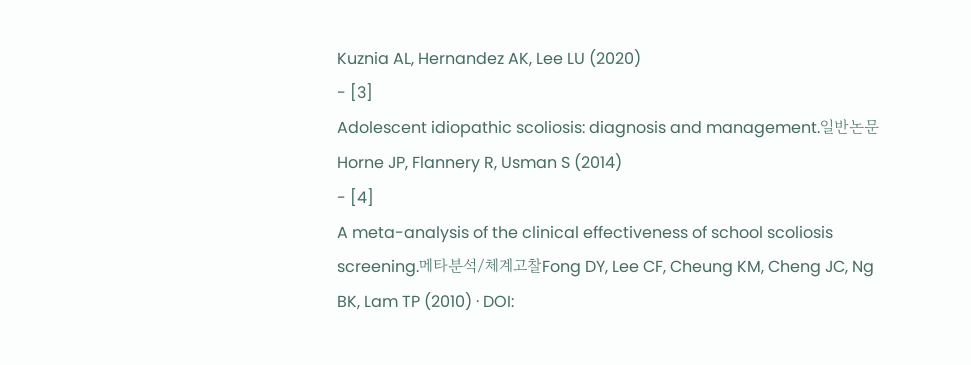Kuznia AL, Hernandez AK, Lee LU (2020)
- [3]
Adolescent idiopathic scoliosis: diagnosis and management.일반논문Horne JP, Flannery R, Usman S (2014)
- [4]
A meta-analysis of the clinical effectiveness of school scoliosis screening.메타분석/체계고찰Fong DY, Lee CF, Cheung KM, Cheng JC, Ng BK, Lam TP (2010) · DOI: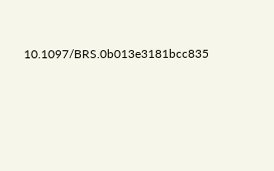10.1097/BRS.0b013e3181bcc835